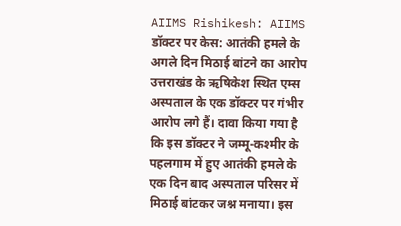AIIMS Rishikesh: AIIMS डॉक्टर पर केस: आतंकी हमले के अगले दिन मिठाई बांटने का आरोप
उत्तराखंड के ऋषिकेश स्थित एम्स अस्पताल के एक डॉक्टर पर गंभीर आरोप लगे हैं। दावा किया गया है कि इस डॉक्टर ने जम्मू-कश्मीर के पहलगाम में हुए आतंकी हमले के एक दिन बाद अस्पताल परिसर में मिठाई बांटकर जश्न मनाया। इस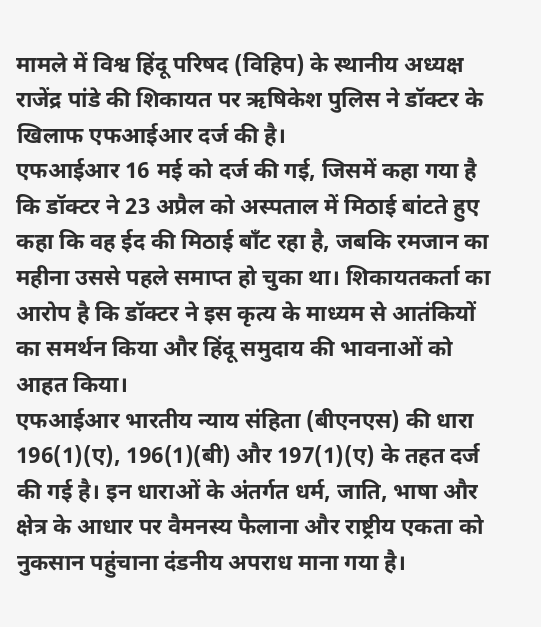मामले में विश्व हिंदू परिषद (विहिप) के स्थानीय अध्यक्ष राजेंद्र पांडे की शिकायत पर ऋषिकेश पुलिस ने डॉक्टर के खिलाफ एफआईआर दर्ज की है।
एफआईआर 16 मई को दर्ज की गई, जिसमें कहा गया है कि डॉक्टर ने 23 अप्रैल को अस्पताल में मिठाई बांटते हुए कहा कि वह ईद की मिठाई बाँट रहा है, जबकि रमजान का महीना उससे पहले समाप्त हो चुका था। शिकायतकर्ता का आरोप है कि डॉक्टर ने इस कृत्य के माध्यम से आतंकियों का समर्थन किया और हिंदू समुदाय की भावनाओं को आहत किया।
एफआईआर भारतीय न्याय संहिता (बीएनएस) की धारा 196(1)(ए), 196(1)(बी) और 197(1)(ए) के तहत दर्ज की गई है। इन धाराओं के अंतर्गत धर्म, जाति, भाषा और क्षेत्र के आधार पर वैमनस्य फैलाना और राष्ट्रीय एकता को नुकसान पहुंचाना दंडनीय अपराध माना गया है।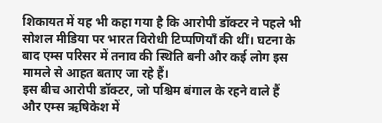शिकायत में यह भी कहा गया है कि आरोपी डॉक्टर ने पहले भी सोशल मीडिया पर भारत विरोधी टिप्पणियाँ की थीं। घटना के बाद एम्स परिसर में तनाव की स्थिति बनी और कई लोग इस मामले से आहत बताए जा रहे हैं।
इस बीच आरोपी डॉक्टर, जो पश्चिम बंगाल के रहने वाले हैं और एम्स ऋषिकेश में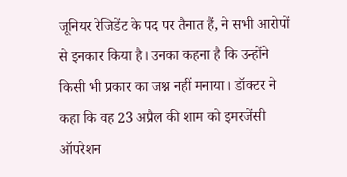जूनियर रेजिडेंट के पद पर तैनात हैं, ने सभी आरोपों से इनकार किया है। उनका कहना है कि उन्होंने किसी भी प्रकार का जश्न नहीं मनाया। डॉक्टर ने कहा कि वह 23 अप्रैल की शाम को इमरजेंसी ऑपरेशन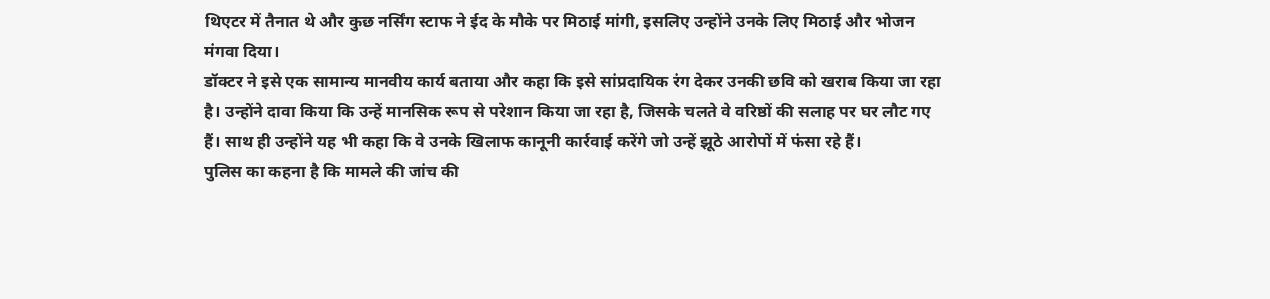थिएटर में तैनात थे और कुछ नर्सिंग स्टाफ ने ईद के मौके पर मिठाई मांगी, इसलिए उन्होंने उनके लिए मिठाई और भोजन मंगवा दिया।
डॉक्टर ने इसे एक सामान्य मानवीय कार्य बताया और कहा कि इसे सांप्रदायिक रंग देकर उनकी छवि को खराब किया जा रहा है। उन्होंने दावा किया कि उन्हें मानसिक रूप से परेशान किया जा रहा है, जिसके चलते वे वरिष्ठों की सलाह पर घर लौट गए हैं। साथ ही उन्होंने यह भी कहा कि वे उनके खिलाफ कानूनी कार्रवाई करेंगे जो उन्हें झूठे आरोपों में फंसा रहे हैं।
पुलिस का कहना है कि मामले की जांच की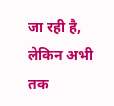जा रही है, लेकिन अभी तक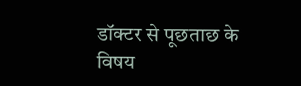डॉक्टर से पूछताछ के विषय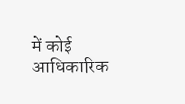में कोई आधिकारिक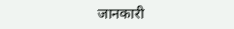जानकारी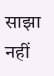साझा नहीं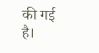की गई है।